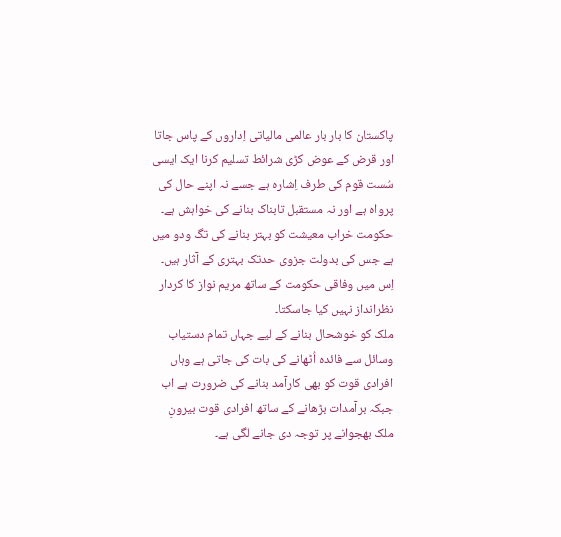پاکستان کا بار بار عالمی مالیاتی اِداروں کے پاس جاتا اور قرض کے عوض کڑی شرائط تسلیم کرنا ایک ایسی سُست قوم کی طرف اِشارہ ہے جسے نہ اپنے حال کی پرواہ ہے اور نہ مستقبل تابناک بنانے کی خواہش ہے۔ حکومت خراب معیشت کو بہتر بنانے کی تگ ودو میں ہے جس کی بدولت جزوی حدتک بہتری کے آثار ہیں۔ اِس میں وفاقی حکومت کے ساتھ مریم نواز کا کردار نظرانداز نہیں کیا جاسکتا۔
ملک کو خوشحال بنانے کے لیے جہاں تمام دستیاب وسائل سے فائدہ اُٹھانے کی بات کی جاتی ہے وہاں افرادی قوت کو بھی کارآمد بنانے کی ضرورت ہے اب جبکہ برآمدات بڑھانے کے ساتھ افرادی قوت بیرونِ ملک بھجوانے پر توجہ دی جانے لگی ہے۔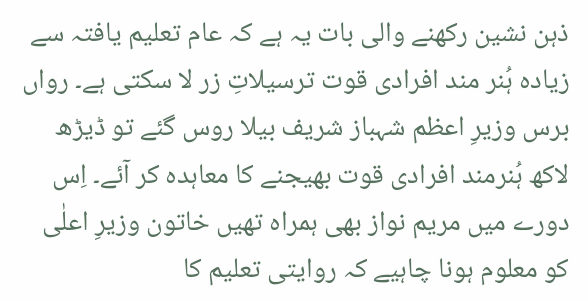ذہن نشین رکھنے والی بات یہ ہے کہ عام تعلیم یافتہ سے زیادہ ہُنر مند افرادی قوت ترسیلاتِ زر لا سکتی ہے۔ رواں برس وزیرِ اعظم شہباز شریف بیلا روس گئے تو ڈیڑھ لاکھ ہُنرمند افرادی قوت بھیجنے کا معاہدہ کر آئے۔ اِس دورے میں مریم نواز بھی ہمراہ تھیں خاتون وزیرِ اعلٰی کو معلوم ہونا چاہیے کہ روایتی تعلیم کا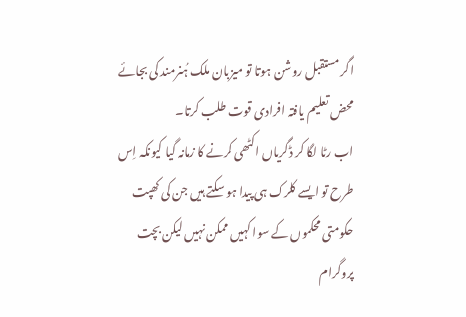اگر مستقبل روشن ہوتا تو میزبان ملک ہُنرمند کی بجائے محض تعلیم یافتہ افرادی قوت طلب کرتا۔
اب رٹا لگا کر ڈگریاں اکٹھی کرنے کا زمانہ گیا کیونکہ اِس طرح تو ایسے کلرک ہی پیدا ہو سکتے ہیں جن کی کھپت حکومتی محکموں کے سوا کہیں ممکن نہیں لیکن بچت پروگرام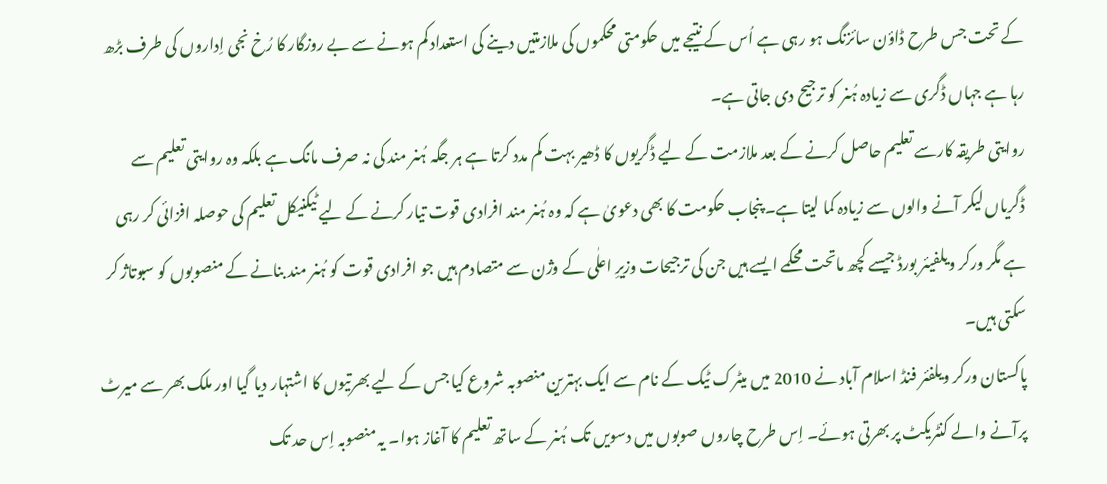کے تحت جس طرح ڈاؤن سائزنگ ہو رہی ہے اُس کے نتیجے میں حکومتی محکموں کی ملازمتیں دینے کی استعداد کم ہونے سے بے روزگار کا رُخ نجی اِداروں کی طرف بڑھ رہا ہے جہاں ڈگری سے زیادہ ہُنر کو ترجیح دی جاتی ہے۔
روایتی طریقہ کارسے تعلیم حاصل کرنے کے بعد ملازمت کے لیے ڈگریوں کا ڈھیر بہت کم مدد کرتا ہے ہر جگہ ہُنر مند کی نہ صرف مانگ ہے بلکہ وہ روایتی تعلیم سے ڈگریاں لیکر آنے والوں سے زیادہ کما لیتا ہے۔ پنجاب حکومت کا بھی دعویٰ ہے کہ وہ ہُنر مند افرادی قوت تیار کرنے کے لیے ٹیکنیکل تعلیم کی حوصلہ افزائی کر رہی ہے مگر ورکر ویلفیئر بورڈ جیسے کچھ ماتحت محکمے ایسے ہیں جن کی ترجیحات وزیرِ اعلٰی کے وژن سے متصادم ہیں جو افرادی قوت کو ہُنر مند بنانے کے منصوبوں کو سبوتاژ کر سکتی ہیں۔
پاکستان ورکر ویلفئر فنڈ اسلام آباد نے 2010 میں میٹرک ٹیک کے نام سے ایک بہترین منصوبہ شروع کیا جس کے لیے بھرتیوں کا اشتہار دیا گیا اور ملک بھر سے میرٹ پرآنے والے کنٹریکٹ پر بھرتی ہوئے۔ اِس طرح چاروں صوبوں میں دسویں تک ہُنر کے ساتھ تعلیم کا آغاز ہوا۔ یہ منصوبہ اِس حد تک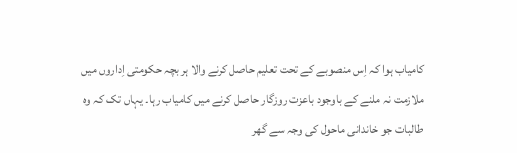کامیاب ہوا کہ اِس منصوبے کے تحت تعلیم حاصل کرنے والا ہر بچہ حکومتی اِداروں میں ملازمت نہ ملنے کے باوجود باعزت روزگار حاصل کرنے میں کامیاب رہا۔ یہاں تک کہ وہ طالبات جو خاندانی ماحول کی وجہ سے گھر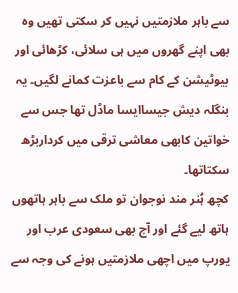سے باہر ملازمتیں نہیں کر سکتی تھیں وہ بھی اپنے گھروں میں ہی سلائی، کڑھائی اور بیوٹیشن کے کام سے باعزت کمانے لگیں۔ یہ بنگلہ دیش جیساایسا ماڈل تھا جس سے خواتین کابھی معاشی ترقی میں کرداربڑھ سکتاتھا۔
کچھ ہُنر مند نوجوان تو ملک سے باہر ہاتھوں ہاتھ لیے گئے اور آج بھی سعودی عرب اور یورپ میں اچھی ملازمتیں ہونے کی وجہ سے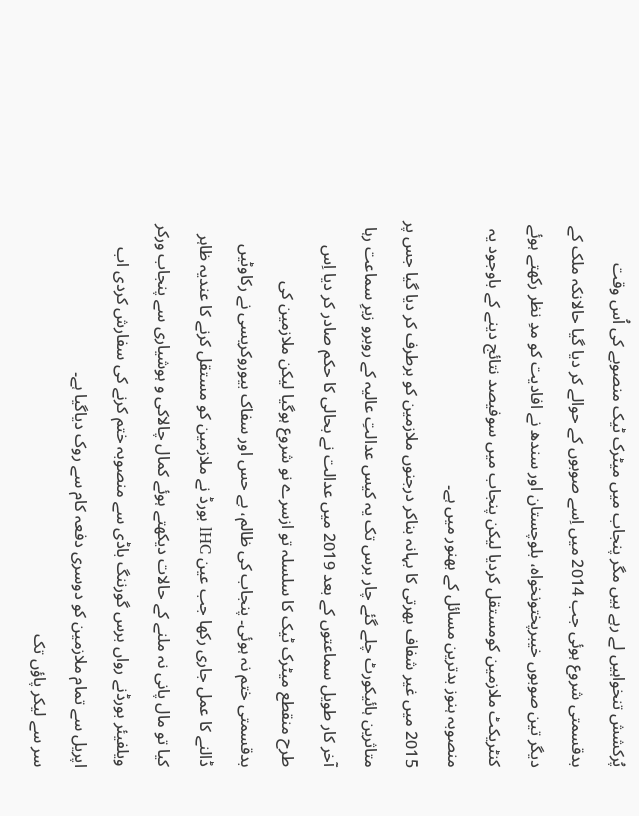پُرکشش تنخواہیں لے رہے ہیں مگر پنجاب میں میٹرک ٹیک منصوبے کی اُس وقت بدقسمتی شروع ہوئی جب 2014 میں اِسے صوبوں کے حوالے کر دیا گیا حالانکہ ملک کے دیگر تین صوبوں خیبرپختونخواہ، بلوچستان اور سندھ نے افادیت کو مدِ نظر رکھتے ہوئے کنٹریکٹ ملازمین کومستقل کردیا لیکن پنجاب میں سوفیصد نتائج دینے کے باوجود یہ منصوبہ ہنوز بدترین مسائل کے بھنور میں ہے۔
2015 میں غیر شفاف بھرتی کا بہانہ بناکر درجنوں ملازمین کو برطرف کر دیا گیا جس پر متاثرین ہائیکورٹ چلے گئے چار برس تک یہ کیس عدالتِ عالیہ کے روبرو زیرِ سماعت رہا آخر کار طویل سماعتوں کے بعد 2019 میں عدالت نے بحالی کا حکم صادر کر دیا اِس طرح منقطع میٹرک ٹیک کا سلسلہ تو ازسرے نو شروع ہوگیا لیکن ملازمین کی بدقسمتی ختم نہ ہوئی۔ پنجاب کی ظالم، بے حس اور سفاک بیوروکریسی نے رکاوٹیں ڈالنے کا عمل جاری رکھا جب عین lHC بورڈ نے ملازمین کو مستقل کرنے کا عندیہ ظاہر کیا تو مال پانی نہ ملنے کے حالات دیکھتے ہوئے کمال چالاکی و ہوشیاری سے پنجاب ورکر ویلفیئر بورڈنے رواں برس گورننگ باڈی سے منصوبہ ختم کرنے کی سفارش کردی اب اپریل سے تمام ملازمین کو دوسری دفعہ کام سے روک دیاگیا ہے۔
سر سے لیکر پاؤں تک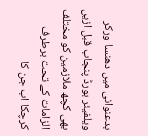بدعنوانی میں دھنسا ورکر ویلفیئر بورڈ پنجاب قبل ازیں بھی کچھ ملازمین کو مختلف الزامات کے تحت برطرف کرچکا اب جن کا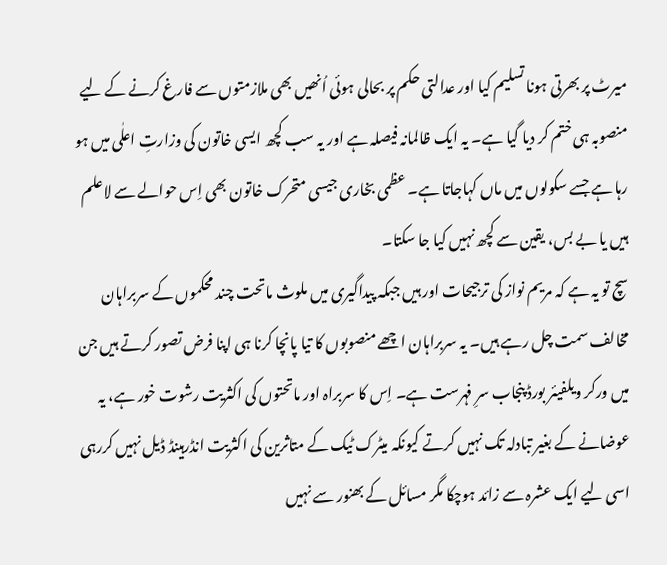میرٹ پر بھرتی ہونا تسلیم کیا اور عدالتی حکم پر بحالی ہوئی اُنھیں بھی ملازمتوں سے فارغ کرنے کے لیے منصوبہ ہی ختم کر دیا گیا ہے۔ یہ ایک ظالمانہ فیصلہ ہے اور یہ سب کچھ ایسی خاتون کی وزارتِ اعلٰی میں ہو رہا ہے جسے سکولوں میں ماں کہاجاتا ہے۔ عظمی بخاری جیسی متحرک خاتون بھی اِس حوالے سے لاعلم ہیں یا بے بس، یقین سے کچھ نہیں کیا جا سکتا۔
سچ تو یہ ہے کہ مریم نواز کی ترجیحات اور ہیں جبکہ پیداگیری میں ملوث ماتحت چند محکموں کے سربراہان مخالف سمت چل رہے ہیں۔ یہ سربراہان اچھے منصوبوں کا تیا پانچا کرنا ہی اپنا فرض تصور کرتے ہیں جن میں ورکر ویلفیئر بورڈ پنجاب سرِ فہرست ہے۔ اِس کا سربراہ اور ماتحتوں کی اکثریت رشوت خور ہے، یہ عوضانے کے بغیر تبادلہ تک نہیں کرتے کیونکہ میٹرک ٹیک کے متاثرین کی اکثریت انڈرہینڈ ڈیل نہیں کررہی اسی لیے ایک عشرہ سے زائد ہوچکا مگر مسائل کے بھنور سے نہیں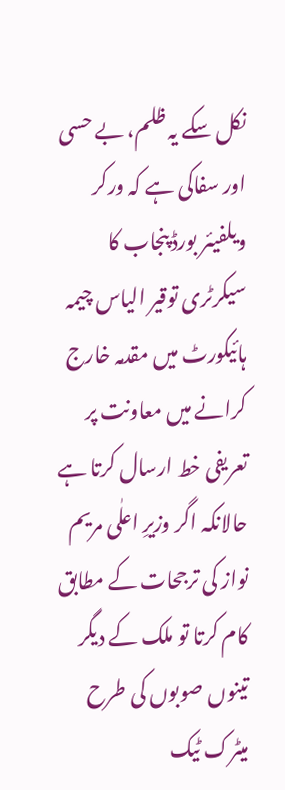نکل سکے یہ ظلم، بے حسی اور سفاکی ہے کہ ورکر ویلفیئر بورڈ پنجاب کا سیکرٹری توقیر الیاس چیمہ ہائیکورٹ میں مقدمہ خارج کرانے میں معاونت پر تعریفی خط ارسال کرتا ہے حالانکہ اگر وزیرِ اعلٰی مریم نواز کی ترجحات کے مطابق کام کرتا تو ملک کے دیگر تینوں صوبوں کی طرح میٹرک ٹیک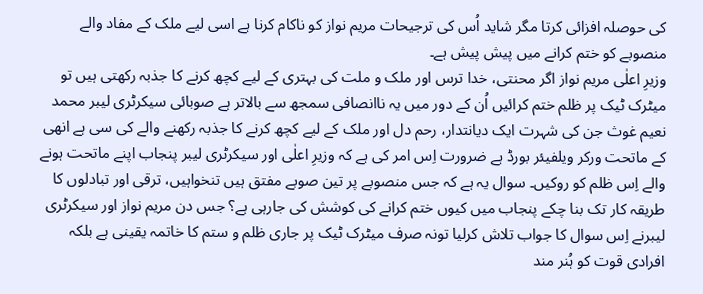کی حوصلہ افزائی کرتا مگر شاید اُس کی ترجیحات مریم نواز کو ناکام کرنا ہے اسی لیے ملک کے مفاد والے منصوبے کو ختم کرانے میں پیش پیش ہے۔
وزیرِ اعلٰی مریم نواز اگر محنتی، خدا ترس اور ملک و ملت کی بہتری کے لیے کچھ کرنے کا جذبہ رکھتی ہیں تو میٹرک ٹیک پر ظلم ختم کرائیں اُن کے دور میں یہ ناانصافی سمجھ سے بالاتر ہے صوبائی سیکرٹری لیبر محمد نعیم غوث جن کی شہرت ایک دیانتدار، رحم دل اور ملک کے لیے کچھ کرنے کا جذبہ رکھنے والے کی سی ہے انھی کے ماتحت ورکر ویلفیئر بورڈ ہے ضرورت اِس امر کی ہے کہ وزیرِ اعلٰی اور سیکرٹری لیبر پنجاب اپنے ماتحت ہونے والے اِس ظلم کو روکیں۔ سوال یہ ہے کہ جس منصوبے پر تین صوبے مفتق ہیں تنخواہیں، ترقی اور تبادلوں کا طریقہ کار تک بنا چکے پنجاب میں کیوں ختم کرانے کی کوشش کی جارہی ہے؟ جس دن مریم نواز اور سیکرٹری لیبرنے اِس سوال کا جواب تلاش کرلیا تونہ صرف میٹرک ٹیک پر جاری ظلم و ستم کا خاتمہ یقینی ہے بلکہ افرادی قوت کو ہُنر مند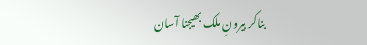بناکر بیرونِ ملک بھیجنا آسان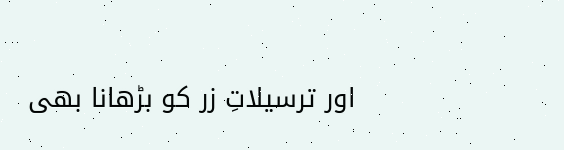اور ترسیلاتِ زر کو بڑھانا بھی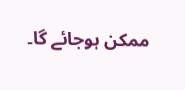ممکن ہوجائے گا۔